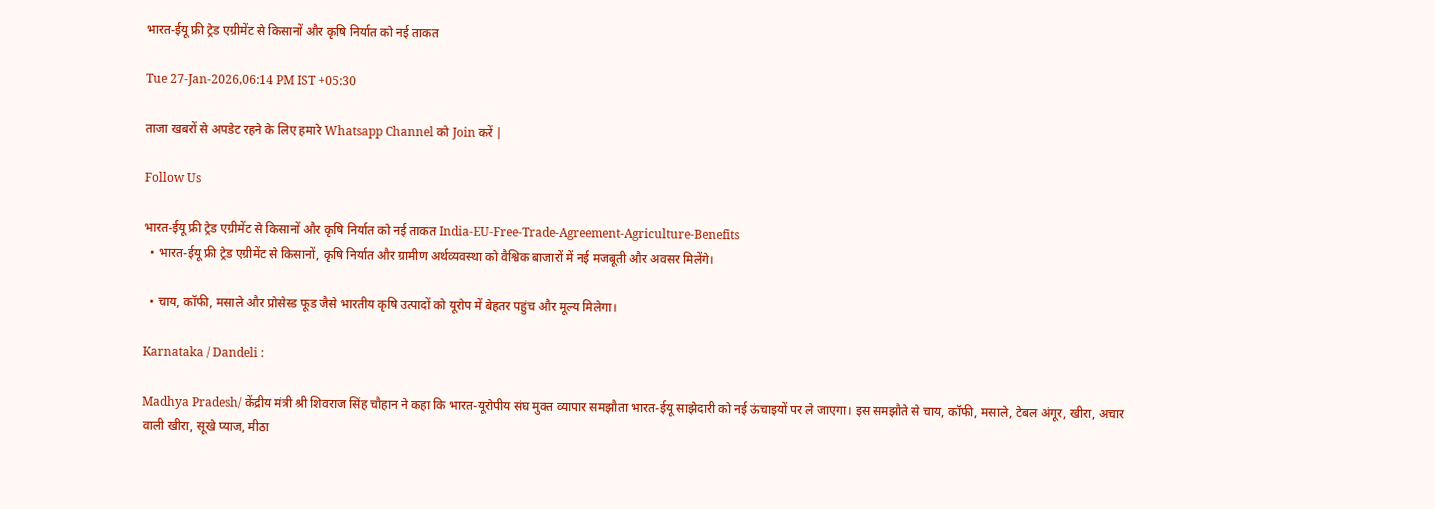भारत-ईयू फ्री ट्रेड एग्रीमेंट से किसानों और कृषि निर्यात को नई ताकत

Tue 27-Jan-2026,06:14 PM IST +05:30

ताजा खबरों से अपडेट रहने के लिए हमारे Whatsapp Channel को Join करें |

Follow Us

भारत-ईयू फ्री ट्रेड एग्रीमेंट से किसानों और कृषि निर्यात को नई ताकत India-EU-Free-Trade-Agreement-Agriculture-Benefits
  • भारत-ईयू फ्री ट्रेड एग्रीमेंट से किसानों, कृषि निर्यात और ग्रामीण अर्थव्यवस्था को वैश्विक बाजारों में नई मजबूती और अवसर मिलेंगे।

  • चाय, कॉफी, मसाले और प्रोसेस्ड फूड जैसे भारतीय कृषि उत्पादों को यूरोप में बेहतर पहुंच और मूल्य मिलेगा।

Karnataka / Dandeli :

Madhya Pradesh/ केंद्रीय मंत्री श्री शिवराज सिंह चौहान ने कहा कि भारत-यूरोपीय संघ मुक्त व्यापार समझौता भारत-ईयू साझेदारी को नई ऊंचाइयों पर ले जाएगा। इस समझौते से चाय, कॉफी, मसाले, टेबल अंगूर, खीरा, अचार वाली खीरा, सूखे प्याज, मीठा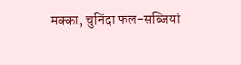मक्का, चुनिंदा फल-सब्जियां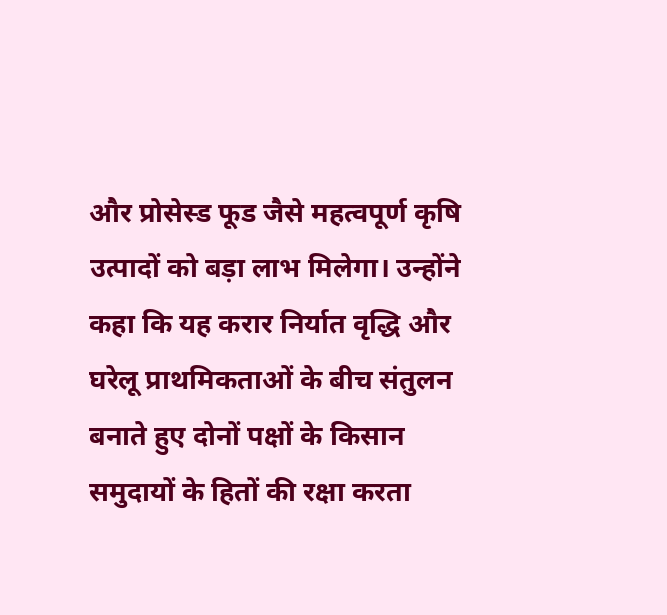और प्रोसेस्ड फूड जैसे महत्वपूर्ण कृषि उत्पादों को बड़ा लाभ मिलेगा। उन्होंने कहा कि यह करार निर्यात वृद्धि और घरेलू प्राथमिकताओं के बीच संतुलन बनाते हुए दोनों पक्षों के किसान समुदायों के हितों की रक्षा करता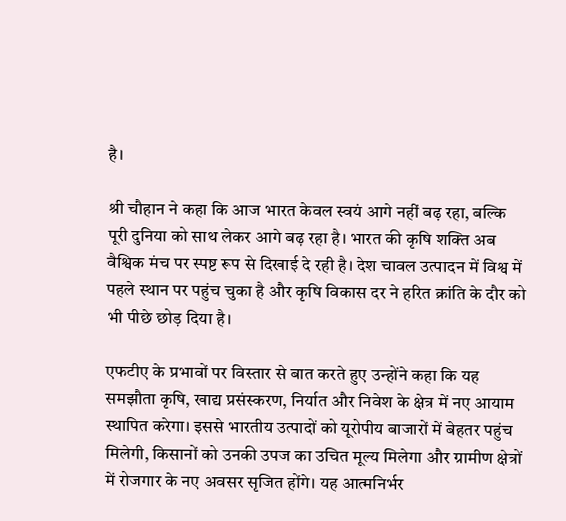है।

श्री चौहान ने कहा कि आज भारत केवल स्वयं आगे नहीं बढ़ रहा, बल्कि पूरी दुनिया को साथ लेकर आगे बढ़ रहा है। भारत की कृषि शक्ति अब वैश्विक मंच पर स्पष्ट रूप से दिखाई दे रही है। देश चावल उत्पादन में विश्व में पहले स्थान पर पहुंच चुका है और कृषि विकास दर ने हरित क्रांति के दौर को भी पीछे छोड़ दिया है।

एफटीए के प्रभावों पर विस्तार से बात करते हुए उन्होंने कहा कि यह समझौता कृषि, खाद्य प्रसंस्करण, निर्यात और निवेश के क्षेत्र में नए आयाम स्थापित करेगा। इससे भारतीय उत्पादों को यूरोपीय बाजारों में बेहतर पहुंच मिलेगी, किसानों को उनकी उपज का उचित मूल्य मिलेगा और ग्रामीण क्षेत्रों में रोजगार के नए अवसर सृजित होंगे। यह आत्मनिर्भर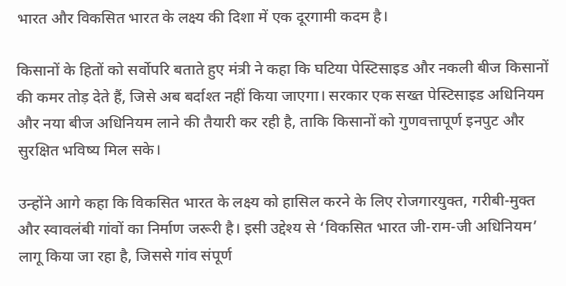भारत और विकसित भारत के लक्ष्य की दिशा में एक दूरगामी कदम है।

किसानों के हितों को सर्वोपरि बताते हुए मंत्री ने कहा कि घटिया पेस्टिसाइड और नकली बीज किसानों की कमर तोड़ देते हैं, जिसे अब बर्दाश्त नहीं किया जाएगा। सरकार एक सख्त पेस्टिसाइड अधिनियम और नया बीज अधिनियम लाने की तैयारी कर रही है, ताकि किसानों को गुणवत्तापूर्ण इनपुट और सुरक्षित भविष्य मिल सके।

उन्होंने आगे कहा कि विकसित भारत के लक्ष्य को हासिल करने के लिए रोजगारयुक्त, गरीबी-मुक्त और स्वावलंबी गांवों का निर्माण जरूरी है। इसी उद्देश्य से ‘विकसित भारत जी-राम-जी अधिनियम’ लागू किया जा रहा है, जिससे गांव संपूर्ण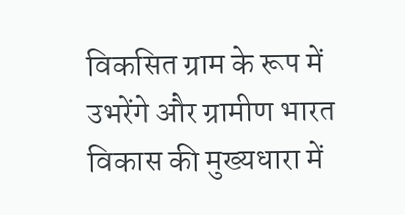विकसित ग्राम के रूप में उभरेंगे और ग्रामीण भारत विकास की मुख्यधारा में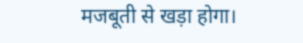मजबूती से खड़ा होगा।